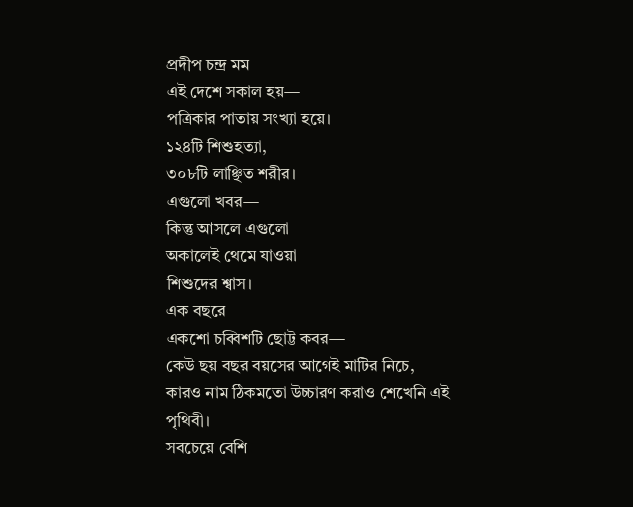প্রদীপ চন্দ্র মম
এই দেশে সকাল হয়—
পত্রিকার পাতায় সংখ্যা হয়ে।
১২৪টি শিশুহত্যা,
৩০৮টি লাঞ্ছিত শরীর।
এগুলো খবর—
কিন্তু আসলে এগুলো
অকালেই থেমে যাওয়া
শিশুদের শ্বাস।
এক বছরে
একশো চব্বিশটি ছোট্ট কবর—
কেউ ছয় বছর বয়সের আগেই মাটির নিচে,
কারও নাম ঠিকমতো উচ্চারণ করাও শেখেনি এই পৃথিবী।
সবচেয়ে বেশি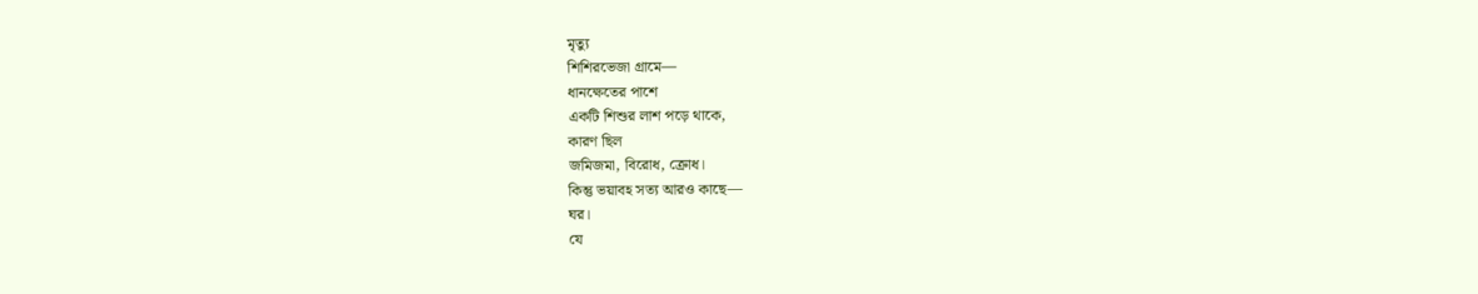মৃত্যু
শিশিরভেজা গ্রামে—
ধানক্ষেতের পাশে
একটি শিশুর লাশ পড়ে থাকে,
কারণ ছিল
জমিজমা, বিরোধ, ক্রোধ।
কিন্তু ভয়াবহ সত্য আরও কাছে—
ঘর।
যে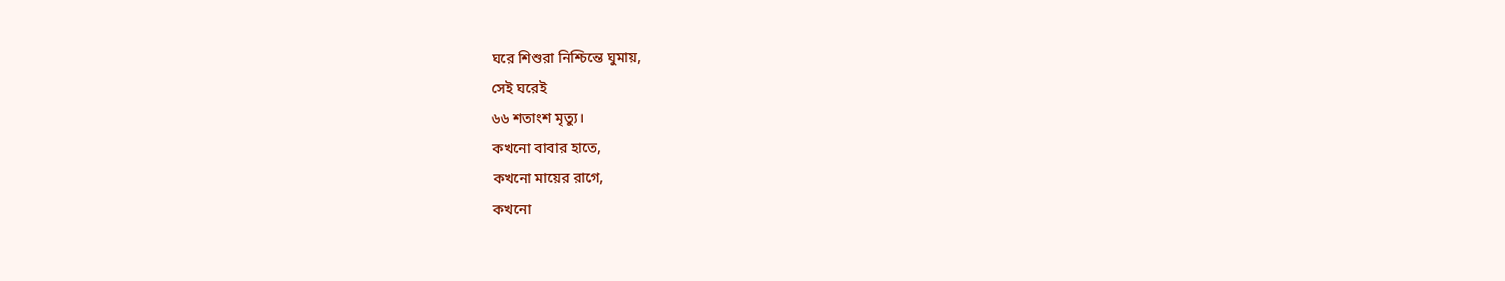ঘরে শিশুরা নিশ্চিন্তে ঘুমায়,
সেই ঘরেই
৬৬ শতাংশ মৃত্যু।
কখনো বাবার হাতে,
কখনো মায়ের রাগে,
কখনো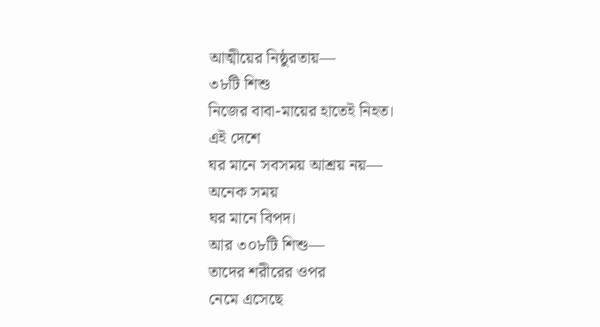আত্মীয়ের নিষ্ঠুরতায়—
৩৮টি শিশু
নিজের বাবা-মায়ের হাতেই নিহত।
এই দেশে
ঘর মানে সবসময় আশ্রয় নয়—
অনেক সময়
ঘর মানে বিপদ।
আর ৩০৮টি শিশু—
তাদের শরীরের ওপর
নেমে এসেছে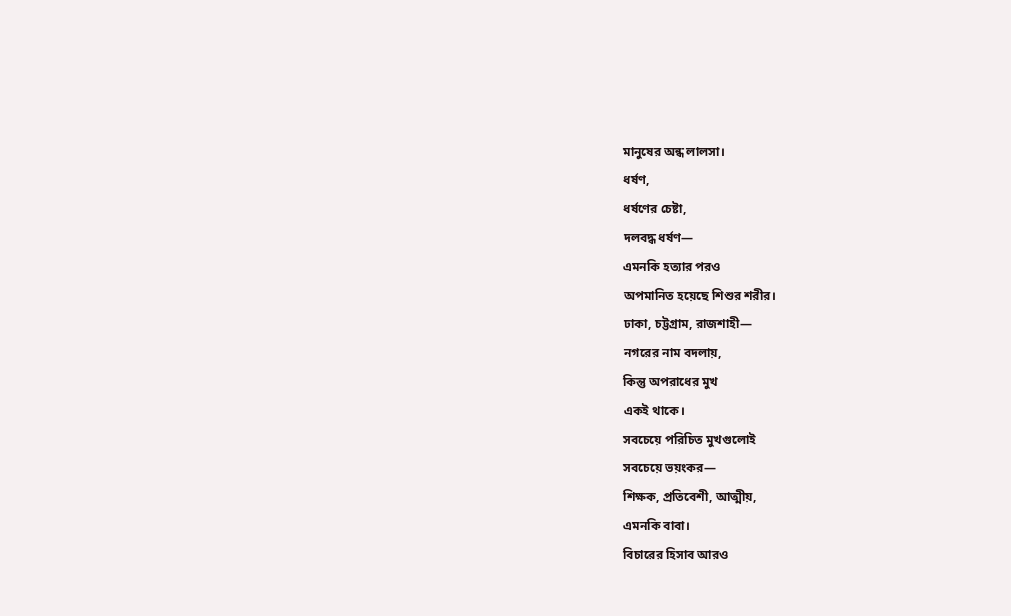মানুষের অন্ধ লালসা।
ধর্ষণ,
ধর্ষণের চেষ্টা,
দলবদ্ধ ধর্ষণ—
এমনকি হত্যার পরও
অপমানিত হয়েছে শিশুর শরীর।
ঢাকা, চট্টগ্রাম, রাজশাহী—
নগরের নাম বদলায়,
কিন্তু অপরাধের মুখ
একই থাকে।
সবচেয়ে পরিচিত মুখগুলোই
সবচেয়ে ভয়ংকর—
শিক্ষক, প্রতিবেশী, আত্মীয়,
এমনকি বাবা।
বিচারের হিসাব আরও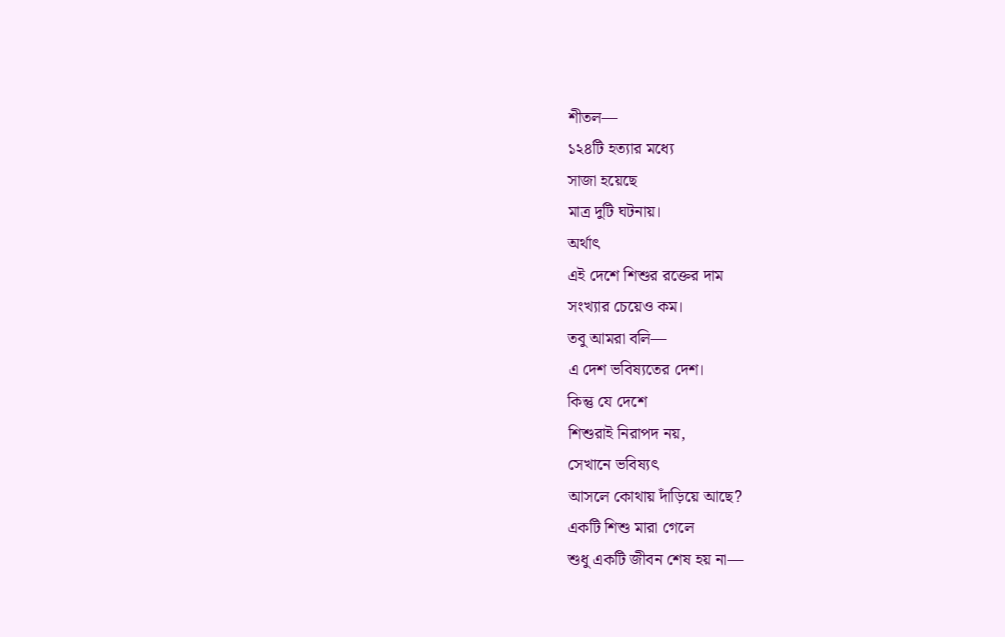শীতল—
১২৪টি হত্যার মধ্যে
সাজা হয়েছে
মাত্র দুটি ঘটনায়।
অর্থাৎ
এই দেশে শিশুর রক্তের দাম
সংখ্যার চেয়েও কম।
তবু আমরা বলি—
এ দেশ ভবিষ্যতের দেশ।
কিন্তু যে দেশে
শিশুরাই নিরাপদ নয়,
সেখানে ভবিষ্যৎ
আসলে কোথায় দাঁড়িয়ে আছে?
একটি শিশু মারা গেলে
শুধু একটি জীবন শেষ হয় না—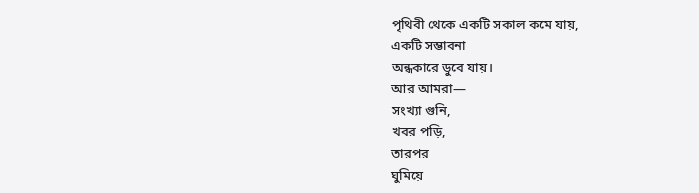পৃথিবী থেকে একটি সকাল কমে যায়,
একটি সম্ভাবনা
অন্ধকারে ডুবে যায়।
আর আমরা—
সংখ্যা গুনি,
খবর পড়ি,
তারপর
ঘুমিয়ে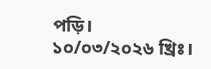পড়ি।
১০/০৩/২০২৬ খ্রিঃ।